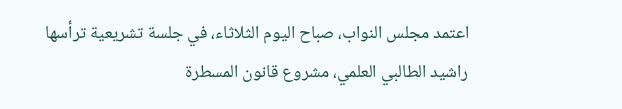اعتمد مجلس النواب، صباح اليوم الثلاثاء، في جلسة تشريعية ترأسها راشيد الطالبي العلمي، مشروع قانون المسطرة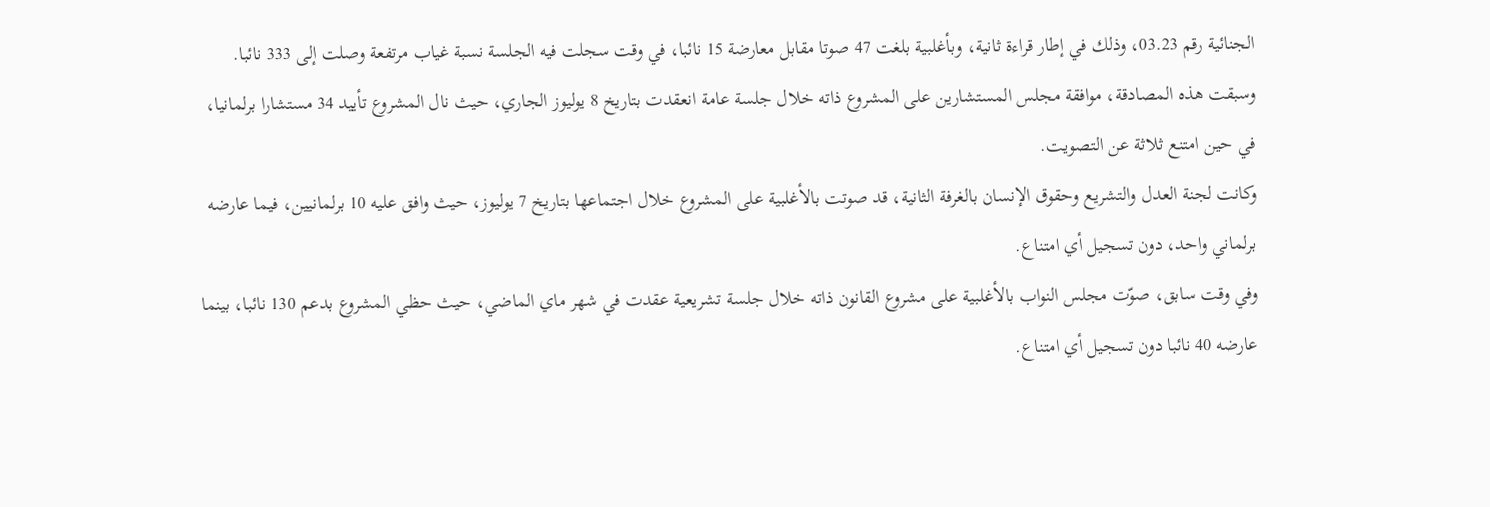الجنائية رقم 03.23، وذلك في إطار قراءة ثانية، وبأغلبية بلغت 47 صوتا مقابل معارضة 15 نائبا، في وقت سجلت فيه الجلسة نسبة غياب مرتفعة وصلت إلى 333 نائبا.
وسبقت هذه المصادقة، موافقة مجلس المستشارين على المشروع ذاته خلال جلسة عامة انعقدت بتاريخ 8 يوليوز الجاري، حيث نال المشروع تأييد 34 مستشارا برلمانيا، في حين امتنع ثلاثة عن التصويت.
وكانت لجنة العدل والتشريع وحقوق الإنسان بالغرفة الثانية، قد صوتت بالأغلبية على المشروع خلال اجتماعها بتاريخ 7 يوليوز، حيث وافق عليه 10 برلمانيين، فيما عارضه برلماني واحد، دون تسجيل أي امتناع.
وفي وقت سابق، صوّت مجلس النواب بالأغلبية على مشروع القانون ذاته خلال جلسة تشريعية عقدت في شهر ماي الماضي، حيث حظي المشروع بدعم 130 نائبا، بينما عارضه 40 نائبا دون تسجيل أي امتناع.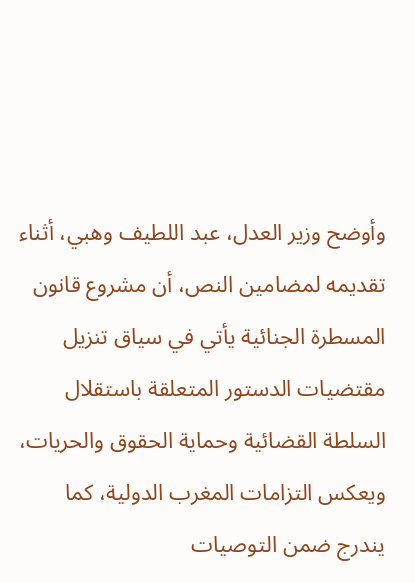وأوضح وزير العدل، عبد اللطيف وهبي، أثناء تقديمه لمضامين النص، أن مشروع قانون المسطرة الجنائية يأتي في سياق تنزيل مقتضيات الدستور المتعلقة باستقلال السلطة القضائية وحماية الحقوق والحريات، ويعكس التزامات المغرب الدولية، كما يندرج ضمن التوصيات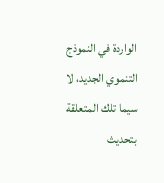الواردة في النموذج التنموي الجديد، لا سيما تلك المتعلقة بتحديث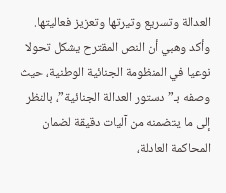العدالة وتسريع وتيرتها وتعزيز فعاليتها.
وأكد وهبي أن النص المقترح يشكل تحولا نوعيا في المنظومة الجنائية الوطنية، حيث وصفه بـ”دستور العدالة الجنائية”، بالنظر إلى ما يتضمنه من آليات دقيقة لضمان المحاكمة العادلة،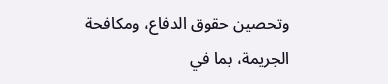وتحصين حقوق الدفاع، ومكافحة الجريمة، بما في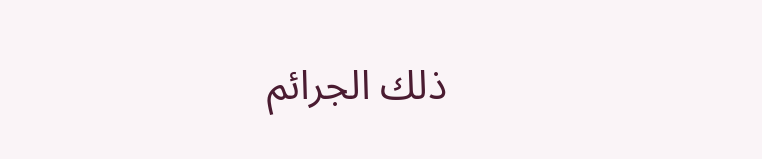ذلك الجرائم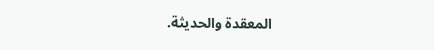المعقدة والحديثة.